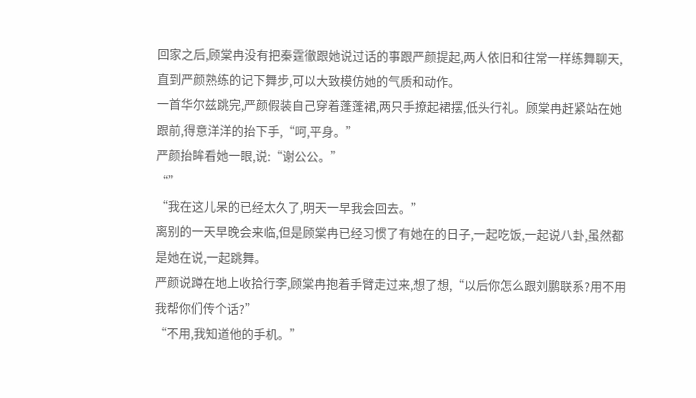回家之后,顾棠冉没有把秦霆徹跟她说过话的事跟严颜提起,两人依旧和往常一样练舞聊天,直到严颜熟练的记下舞步,可以大致模仿她的气质和动作。
一首华尔兹跳完,严颜假装自己穿着蓬蓬裙,两只手撩起裙摆,低头行礼。顾棠冉赶紧站在她跟前,得意洋洋的抬下手,“呵,平身。”
严颜抬眸看她一眼,说:“谢公公。”
“”
“我在这儿呆的已经太久了,明天一早我会回去。”
离别的一天早晚会来临,但是顾棠冉已经习惯了有她在的日子,一起吃饭,一起说八卦,虽然都是她在说,一起跳舞。
严颜说蹲在地上收拾行李,顾棠冉抱着手臂走过来,想了想,“以后你怎么跟刘鹏联系?用不用我帮你们传个话?”
“不用,我知道他的手机。”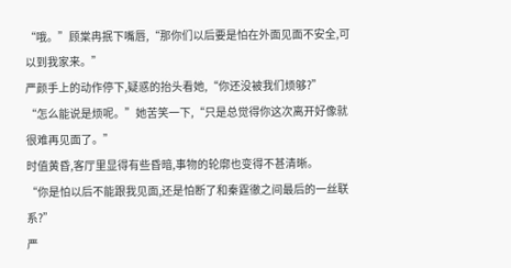“哦。”顾棠冉抿下嘴唇,“那你们以后要是怕在外面见面不安全,可以到我家来。”
严颜手上的动作停下,疑惑的抬头看她,“你还没被我们烦够?”
“怎么能说是烦呢。”她苦笑一下,“只是总觉得你这次离开好像就很难再见面了。”
时值黄昏,客厅里显得有些昏暗,事物的轮廓也变得不甚清晰。
“你是怕以后不能跟我见面,还是怕断了和秦霆徹之间最后的一丝联系?”
严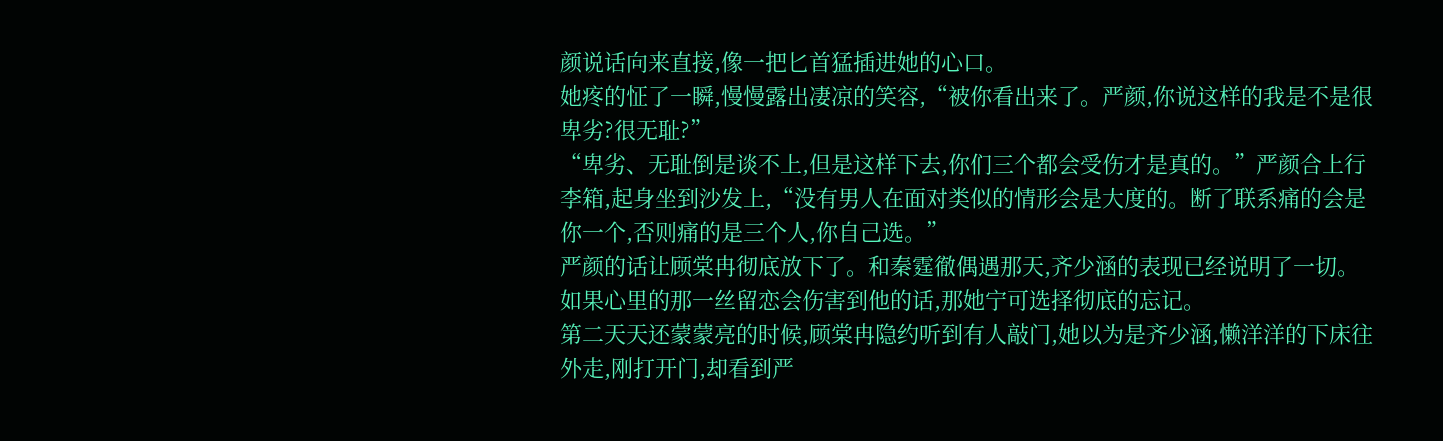颜说话向来直接,像一把匕首猛插进她的心口。
她疼的怔了一瞬,慢慢露出凄凉的笑容,“被你看出来了。严颜,你说这样的我是不是很卑劣?很无耻?”
“卑劣、无耻倒是谈不上,但是这样下去,你们三个都会受伤才是真的。”严颜合上行李箱,起身坐到沙发上,“没有男人在面对类似的情形会是大度的。断了联系痛的会是你一个,否则痛的是三个人,你自己选。”
严颜的话让顾棠冉彻底放下了。和秦霆徹偶遇那天,齐少涵的表现已经说明了一切。如果心里的那一丝留恋会伤害到他的话,那她宁可选择彻底的忘记。
第二天天还蒙蒙亮的时候,顾棠冉隐约听到有人敲门,她以为是齐少涵,懒洋洋的下床往外走,刚打开门,却看到严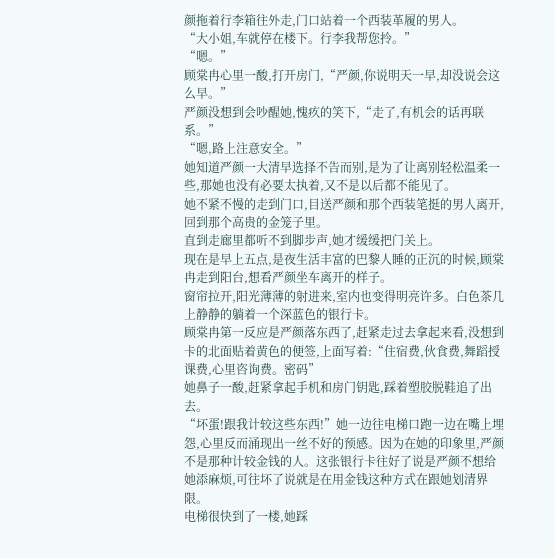颜拖着行李箱往外走,门口站着一个西装革履的男人。
“大小姐,车就停在楼下。行李我帮您拎。”
“嗯。”
顾棠冉心里一酸,打开房门,“严颜,你说明天一早,却没说会这么早。”
严颜没想到会吵醒她,愧疚的笑下,“走了,有机会的话再联系。”
“嗯,路上注意安全。”
她知道严颜一大清早选择不告而别,是为了让离别轻松温柔一些,那她也没有必要太执着,又不是以后都不能见了。
她不紧不慢的走到门口,目送严颜和那个西装笔挺的男人离开,回到那个高贵的金笼子里。
直到走廊里都听不到脚步声,她才缓缓把门关上。
现在是早上五点,是夜生活丰富的巴黎人睡的正沉的时候,顾棠冉走到阳台,想看严颜坐车离开的样子。
窗帘拉开,阳光薄薄的射进来,室内也变得明亮许多。白色茶几上静静的躺着一个深蓝色的银行卡。
顾棠冉第一反应是严颜落东西了,赶紧走过去拿起来看,没想到卡的北面贴着黄色的便签,上面写着:“住宿费,伙食费,舞蹈授课费,心里咨询费。密码”
她鼻子一酸,赶紧拿起手机和房门钥匙,踩着塑胶脱鞋追了出去。
“坏蛋!跟我计较这些东西!”她一边往电梯口跑一边在嘴上埋怨,心里反而涌现出一丝不好的预感。因为在她的印象里,严颜不是那种计较金钱的人。这张银行卡往好了说是严颜不想给她添麻烦,可往坏了说就是在用金钱这种方式在跟她划清界限。
电梯很快到了一楼,她踩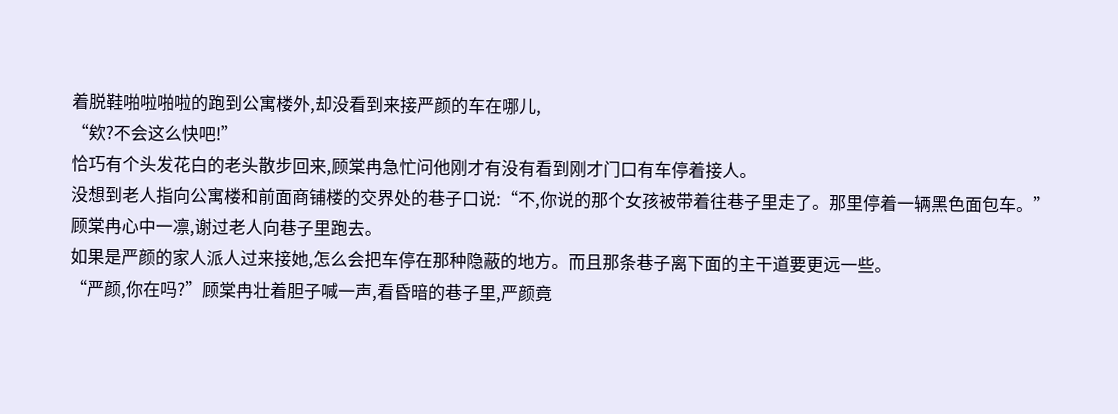着脱鞋啪啦啪啦的跑到公寓楼外,却没看到来接严颜的车在哪儿,
“欸?不会这么快吧!”
恰巧有个头发花白的老头散步回来,顾棠冉急忙问他刚才有没有看到刚才门口有车停着接人。
没想到老人指向公寓楼和前面商铺楼的交界处的巷子口说:“不,你说的那个女孩被带着往巷子里走了。那里停着一辆黑色面包车。”
顾棠冉心中一凛,谢过老人向巷子里跑去。
如果是严颜的家人派人过来接她,怎么会把车停在那种隐蔽的地方。而且那条巷子离下面的主干道要更远一些。
“严颜,你在吗?”顾棠冉壮着胆子喊一声,看昏暗的巷子里,严颜竟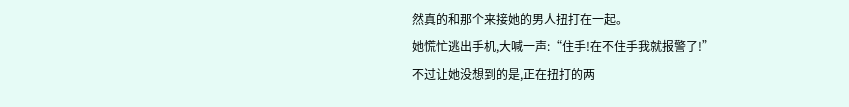然真的和那个来接她的男人扭打在一起。
她慌忙逃出手机,大喊一声:“住手!在不住手我就报警了!”
不过让她没想到的是,正在扭打的两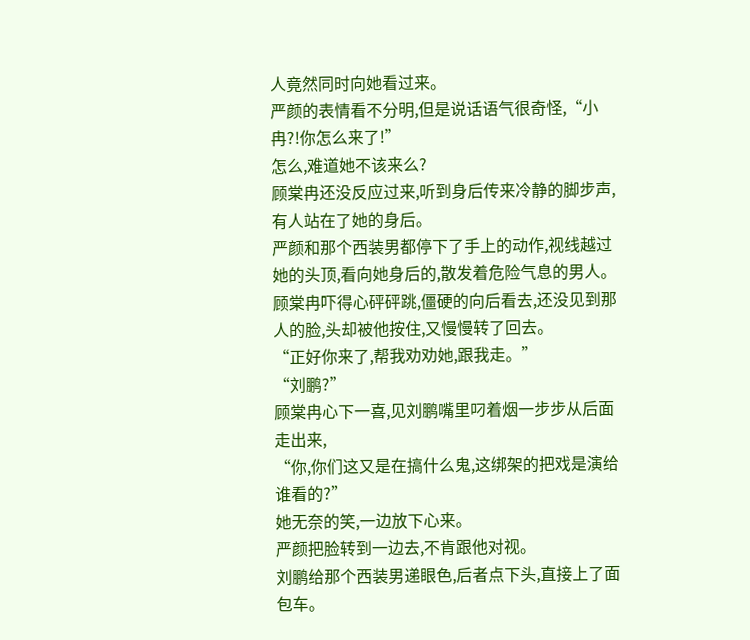人竟然同时向她看过来。
严颜的表情看不分明,但是说话语气很奇怪,“小冉?!你怎么来了!”
怎么,难道她不该来么?
顾棠冉还没反应过来,听到身后传来冷静的脚步声,有人站在了她的身后。
严颜和那个西装男都停下了手上的动作,视线越过她的头顶,看向她身后的,散发着危险气息的男人。
顾棠冉吓得心砰砰跳,僵硬的向后看去,还没见到那人的脸,头却被他按住,又慢慢转了回去。
“正好你来了,帮我劝劝她,跟我走。”
“刘鹏?”
顾棠冉心下一喜,见刘鹏嘴里叼着烟一步步从后面走出来,
“你,你们这又是在搞什么鬼,这绑架的把戏是演给谁看的?”
她无奈的笑,一边放下心来。
严颜把脸转到一边去,不肯跟他对视。
刘鹏给那个西装男递眼色,后者点下头,直接上了面包车。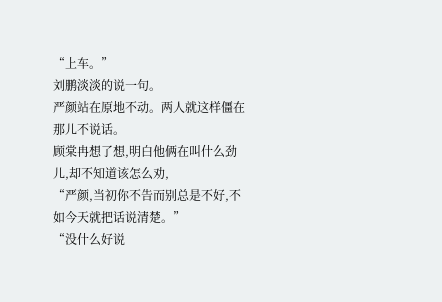“上车。”
刘鹏淡淡的说一句。
严颜站在原地不动。两人就这样僵在那儿不说话。
顾棠冉想了想,明白他俩在叫什么劲儿,却不知道该怎么劝,
“严颜,当初你不告而别总是不好,不如今天就把话说清楚。”
“没什么好说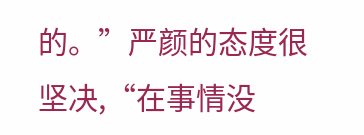的。”严颜的态度很坚决,“在事情没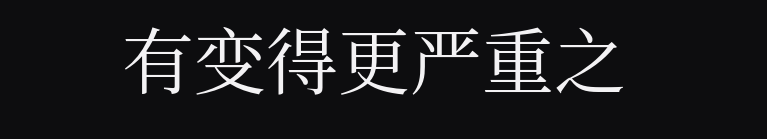有变得更严重之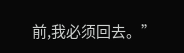前,我必须回去。”